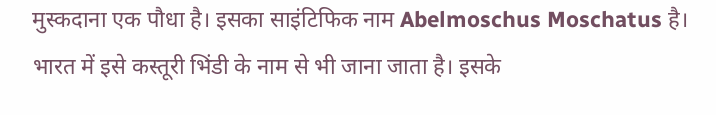मुस्कदाना एक पौधा है। इसका साइंटिफिक नाम Abelmoschus Moschatus है। भारत में इसे कस्तूरी भिंडी के नाम से भी जाना जाता है। इसके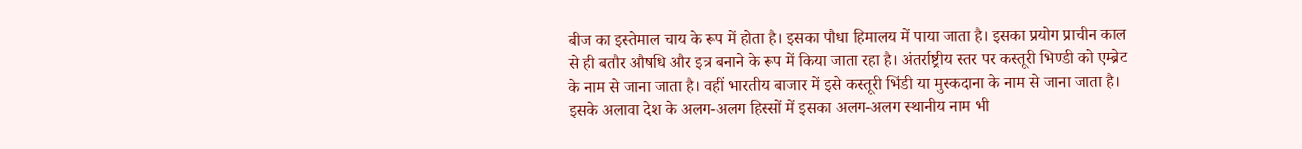बीज का इस्तेमाल चाय के रूप में होता है। इसका पौधा हिमालय में पाया जाता है। इसका प्रयोग प्राचीन काल से ही बतौर औषधि और इत्र बनाने के रूप में किया जाता रहा है। अंतर्राष्ट्रीय स्तर पर कस्तूरी भिण्डी को एम्ब्रेट के नाम से जाना जाता है। वहीं भारतीय बाजार में इसे कस्तूरी भिंडी या मुस्कदाना के नाम से जाना जाता है। इसके अलावा देश के अलग-अलग हिस्सों में इसका अलग-अलग स्थानीय नाम भी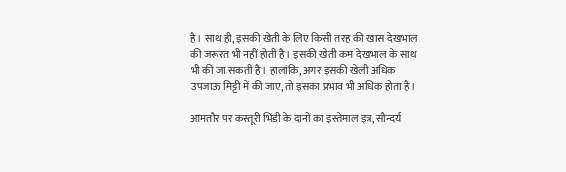है। साथ ही, इसकी खेती के लिए किसी तरह की खास देखभाल की जरूरत भी नहीं होती है। इसकी खेती कम देखभाल के साथ भी की जा सकती है। हालांकि, अगर इसकी खेली अधिक उपजाऊ मिट्टी में की जाए, तो इसका प्रभाव भी अधिक होता है।

आमतौर पर कस्तूरी भिंडी के दानों का इस्तेमाल इत्र, सौन्दर्य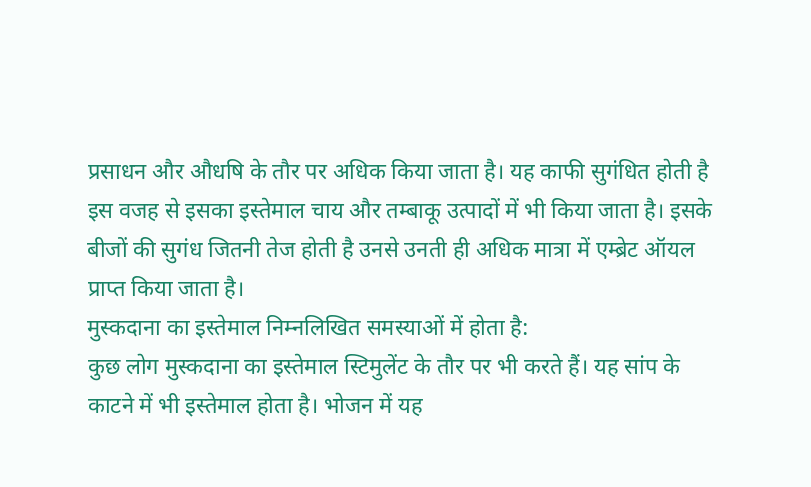प्रसाधन और औधषि के तौर पर अधिक किया जाता है। यह काफी सुगंधित होती है इस वजह से इसका इस्तेमाल चाय और तम्बाकू उत्पादों में भी किया जाता है। इसके बीजों की सुगंध जितनी तेज होती है उनसे उनती ही अधिक मात्रा में एम्ब्रेट ऑयल प्राप्त किया जाता है।
मुस्कदाना का इस्तेमाल निम्नलिखित समस्याओं में होता है:
कुछ लोग मुस्कदाना का इस्तेमाल स्टिमुलेंट के तौर पर भी करते हैं। यह सांप के काटने में भी इस्तेमाल होता है। भोजन में यह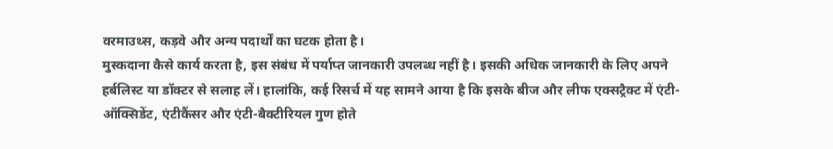वरमाउथ्स, कड़वे और अन्य पदार्थों का घटक होता है।
मुस्कदाना कैसे कार्य करता है, इस संबंध में पर्याप्त जानकारी उपलब्ध नहीं है। इसकी अधिक जानकारी के लिए अपने हर्बलिस्ट या डॉक्टर से सलाह लें। हालांकि, कई रिसर्च में यह सामने आया है कि इसके बीज और लीफ एक्सट्रैक्ट में एंटी-ऑक्सिडेंट, एंटीकैंसर और एंटी-बैक्टीरियल गुण होते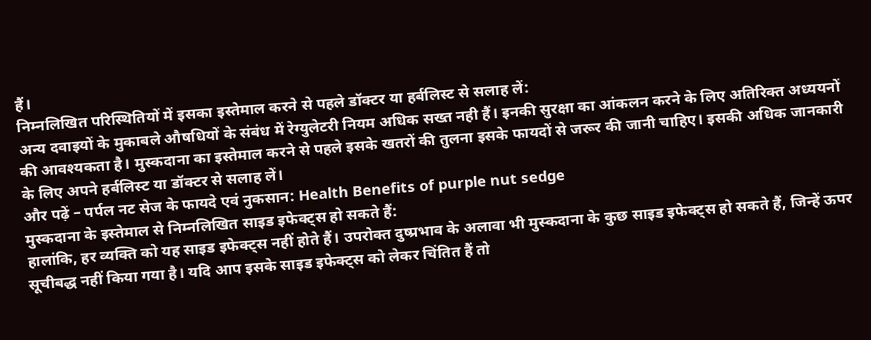हैं।
निम्नलिखित परिस्थितियों में इसका इस्तेमाल करने से पहले डॉक्टर या हर्बलिस्ट से सलाह लें:
अन्य दवाइयों के मुकाबले औषधियों के संबंध में रेग्युलेटरी नियम अधिक सख्त नही हैं। इनकी सुरक्षा का आंकलन करने के लिए अतिरिक्त अध्ययनों की आवश्यकता है। मुस्कदाना का इस्तेमाल करने से पहले इसके खतरों की तुलना इसके फायदों से जरूर की जानी चाहिए। इसकी अधिक जानकारी के लिए अपने हर्बलिस्ट या डॉक्टर से सलाह लें।
और पढ़ें – पर्पल नट सेज के फायदे एवं नुकसान: Health Benefits of purple nut sedge
मुस्कदाना के इस्तेमाल से निम्नलिखित साइड इफेक्ट्स हो सकते हैं:
हालांकि, हर व्यक्ति को यह साइड इफेक्ट्स नहीं होते हैं। उपरोक्त दुष्प्रभाव के अलावा भी मुस्कदाना के कुछ साइड इफेक्ट्स हो सकते हैं, जिन्हें ऊपर सूचीबद्ध नहीं किया गया है। यदि आप इसके साइड इफेक्ट्स को लेकर चिंतित हैं तो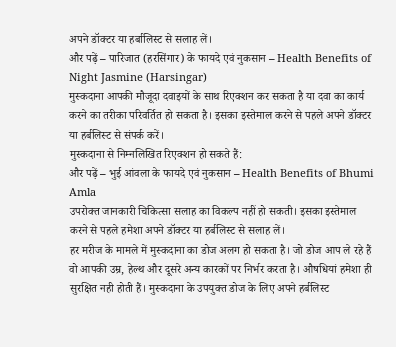अपने डॉक्टर या हर्बालिस्ट से सलाह लें।
और पढ़ें – पारिजात (हरसिंगार) के फायदे एवं नुकसान – Health Benefits of Night Jasmine (Harsingar)
मुस्कदाना आपकी मौजूदा दवाइयों के साथ रिएक्शन कर सकता है या दवा का कार्य करने का तरीका परिवर्तित हो सकता है। इसका इस्तेमाल करने से पहले अपने डॉक्टर या हर्बलिस्ट से संपर्क करें।
मुस्कदाना से निम्नलिखित रिएक्शन हो सकते हैं:
और पढ़ें – भुई आंवला के फायदे एवं नुकसान – Health Benefits of Bhumi Amla
उपरोक्त जानकारी चिकित्सा सलाह का विकल्प नहीं हो सकती। इसका इस्तेमाल करने से पहले हमेशा अपने डॉक्टर या हर्बलिस्ट से सलाह लें।
हर मरीज के मामले में मुस्कदाना का डोज अलग हो सकता है। जो डोज आप ले रहे हैं वो आपकी उम्र, हेल्थ और दूसरे अन्य कारकों पर निर्भर करता है। औषधियां हमेशा ही सुरक्षित नही होती हैं। मुस्कदाना के उपयुक्त डोज के लिए अपने हर्बलिस्ट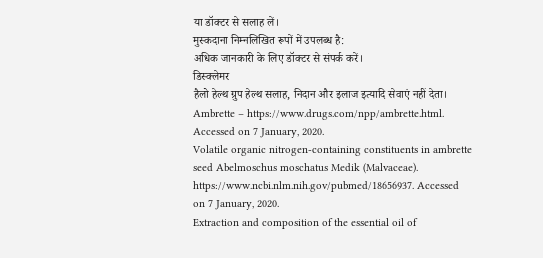या डॉक्टर से सलाह लें।
मुस्कदाना निम्नलिखित रूपों में उपलब्ध है:
अधिक जानकारी के लिए डॉक्टर से संपर्क करें।
डिस्क्लेमर
हैलो हेल्थ ग्रुप हेल्थ सलाह, निदान और इलाज इत्यादि सेवाएं नहीं देता।
Ambrette – https://www.drugs.com/npp/ambrette.html. Accessed on 7 January, 2020.
Volatile organic nitrogen-containing constituents in ambrette seed Abelmoschus moschatus Medik (Malvaceae). https://www.ncbi.nlm.nih.gov/pubmed/18656937. Accessed on 7 January, 2020.
Extraction and composition of the essential oil of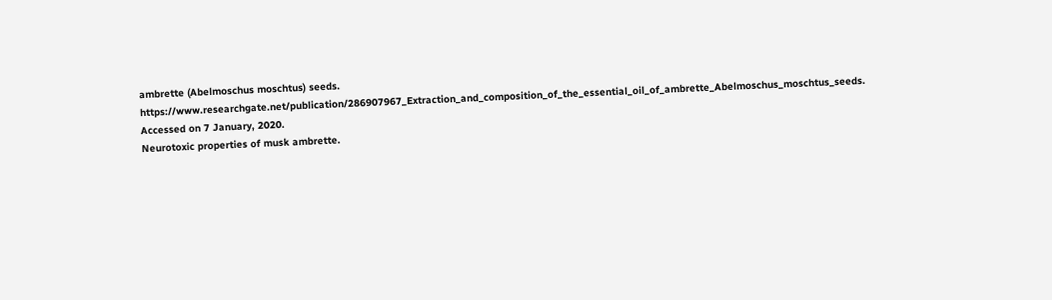ambrette (Abelmoschus moschtus) seeds. https://www.researchgate.net/publication/286907967_Extraction_and_composition_of_the_essential_oil_of_ambrette_Abelmoschus_moschtus_seeds. Accessed on 7 January, 2020.
Neurotoxic properties of musk ambrette.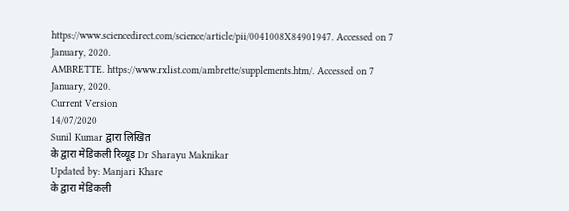https://www.sciencedirect.com/science/article/pii/0041008X84901947. Accessed on 7 January, 2020.
AMBRETTE. https://www.rxlist.com/ambrette/supplements.htm/. Accessed on 7 January, 2020.
Current Version
14/07/2020
Sunil Kumar द्वारा लिखित
के द्वारा मेडिकली रिव्यूड Dr Sharayu Maknikar
Updated by: Manjari Khare
के द्वारा मेडिकली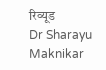रिव्यूड
Dr Sharayu Maknikar